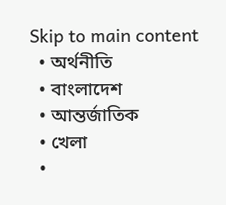Skip to main content
  • অর্থনীতি
  • বাংলাদেশ
  • আন্তর্জাতিক
  • খেলা
  •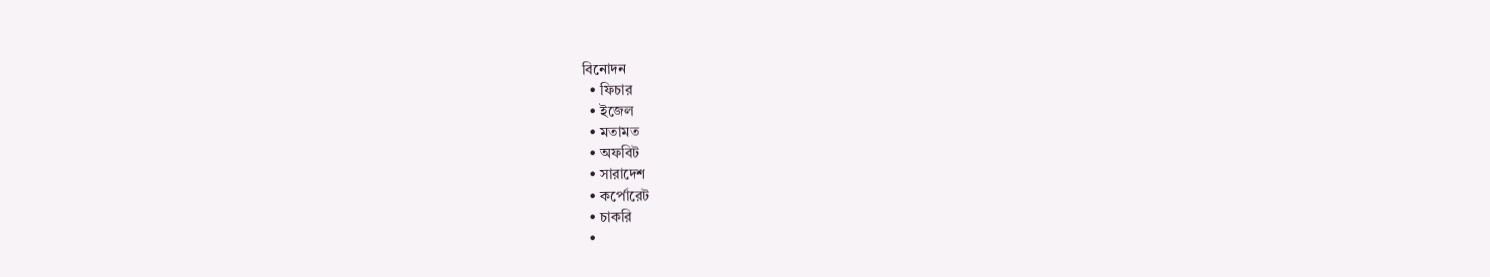বিনোদন
  • ফিচার
  • ইজেল
  • মতামত
  • অফবিট
  • সারাদেশ
  • কর্পোরেট
  • চাকরি
  •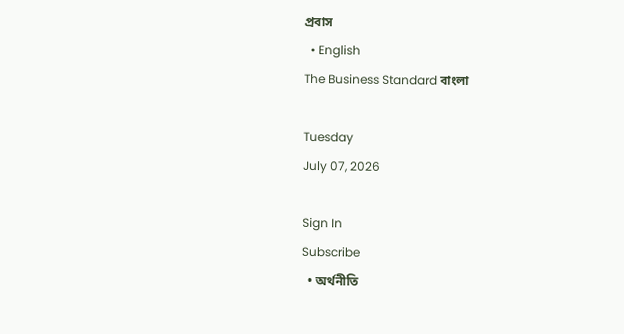প্রবাস
  • English
The Business Standard বাংলা

Tuesday
July 07, 2026

Sign In
Subscribe
  • অর্থনীতি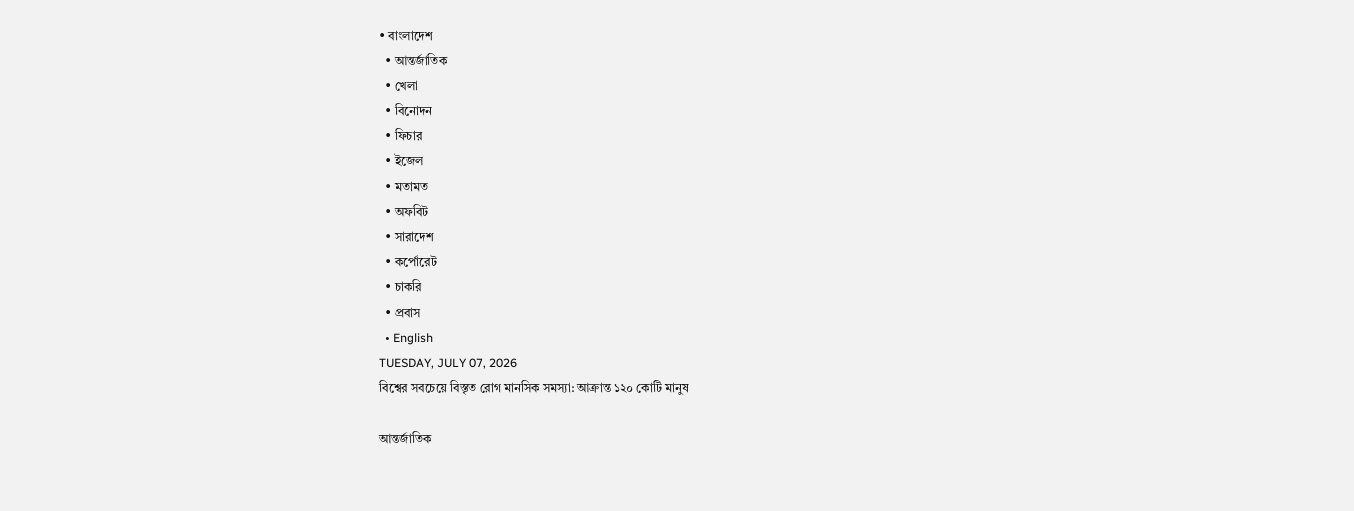• বাংলাদেশ
  • আন্তর্জাতিক
  • খেলা
  • বিনোদন
  • ফিচার
  • ইজেল
  • মতামত
  • অফবিট
  • সারাদেশ
  • কর্পোরেট
  • চাকরি
  • প্রবাস
  • English
TUESDAY, JULY 07, 2026
বিশ্বের সবচেয়ে বিস্তৃত রোগ মানসিক সমস্যা: আক্রান্ত ১২০ কোটি মানুষ

আন্তর্জাতিক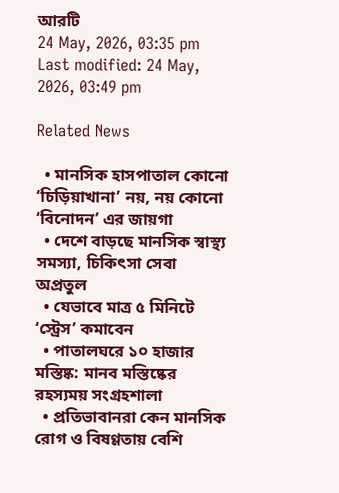আরটি
24 May, 2026, 03:35 pm
Last modified: 24 May, 2026, 03:49 pm

Related News

  • মানসিক হাসপাতাল কোনো ‘চিড়িয়াখানা’ নয়, নয় কোনো ‘বিনোদন’ এর জায়গা
  • দেশে বাড়ছে মানসিক স্বাস্থ্য সমস্যা, চিকিৎসা সেবা অপ্রতুল
  • যেভাবে মাত্র ৫ মিনিটে ‘স্ট্রেস’ কমাবেন
  • পাতালঘরে ১০ হাজার মস্তিষ্ক: মানব মস্তিষ্কের রহস্যময় সংগ্রহশালা
  • প্রতিভাবানরা কেন মানসিক রোগ ও বিষণ্ণতায় বেশি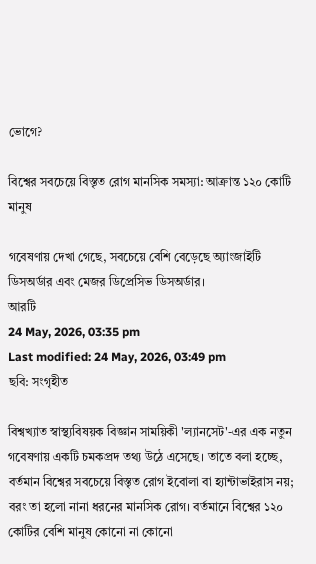ভোগে?

বিশ্বের সবচেয়ে বিস্তৃত রোগ মানসিক সমস্যা: আক্রান্ত ১২০ কোটি মানুষ

গবেষণায় দেখা গেছে, সবচেয়ে বেশি বেড়েছে অ্যাংজাইটি ডিসঅর্ডার এবং মেজর ডিপ্রেসিভ ডিসঅর্ডার।
আরটি
24 May, 2026, 03:35 pm
Last modified: 24 May, 2026, 03:49 pm
ছবি: সংগৃহীত

বিশ্বখ্যাত স্বাস্থ্যবিষয়ক বিজ্ঞান সাময়িকী 'ল্যানসেট'-এর এক নতুন গবেষণায় একটি চমকপ্রদ তথ্য উঠে এসেছে। তাতে বলা হচ্ছে, বর্তমান বিশ্বের সবচেয়ে বিস্তৃত রোগ ইবোলা বা হ্যান্টাভাইরাস নয়; বরং তা হলো নানা ধরনের মানসিক রোগ। বর্তমানে বিশ্বের ১২০ কোটির বেশি মানুষ কোনো না কোনো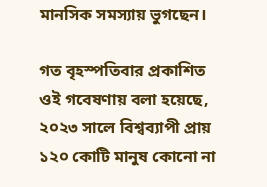মানসিক সমস্যায় ভুগছেন।

গত বৃহস্পতিবার প্রকাশিত ওই গবেষণায় বলা হয়েছে, ২০২৩ সালে বিশ্বব্যাপী প্রায় ১২০ কোটি মানুষ কোনো না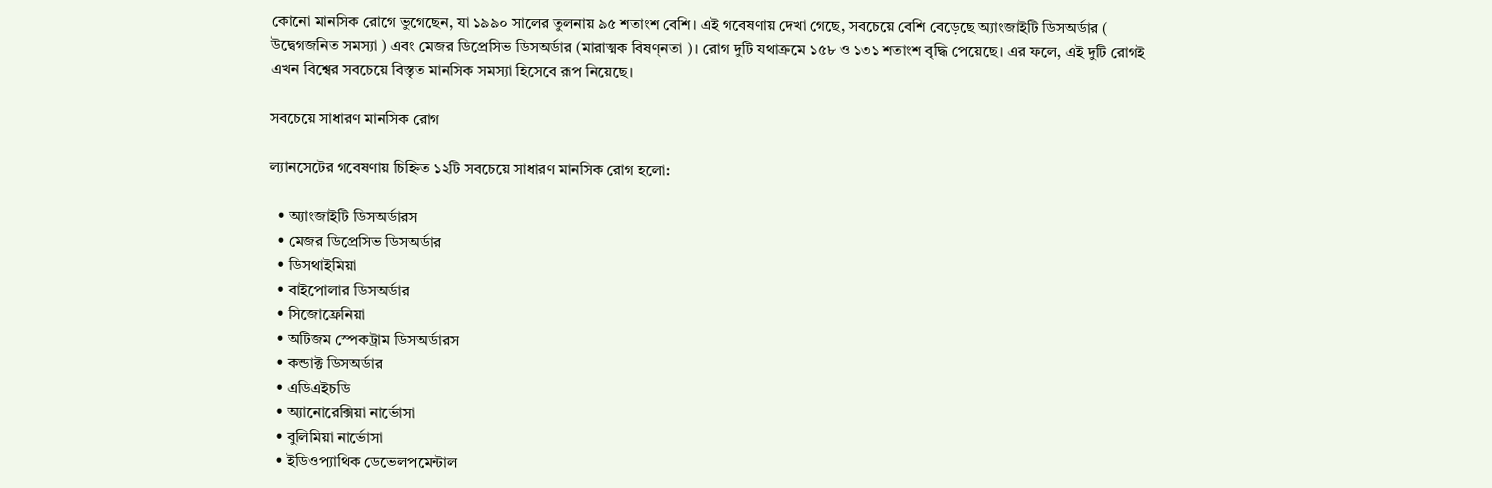কোনো মানসিক রোগে ভুগেছেন, যা ১৯৯০ সালের তুলনায় ৯৫ শতাংশ বেশি। এই গবেষণায় দেখা গেছে, সবচেয়ে বেশি বেড়েছে অ্যাংজাইটি ডিসঅর্ডার ( উদ্বেগজনিত সমস্যা ) এবং মেজর ডিপ্রেসিভ ডিসঅর্ডার (মারাত্মক বিষণ্নতা )। রোগ দুটি যথাক্রমে ১৫৮ ও ১৩১ শতাংশ বৃদ্ধি পেয়েছে। এর ফলে, এই দুটি রোগই এখন বিশ্বের সবচেয়ে বিস্তৃত মানসিক সমস্যা হিসেবে রূপ নিয়েছে।

সবচেয়ে সাধারণ মানসিক রোগ

ল্যানসেটের গবেষণায় চিহ্নিত ১২টি সবচেয়ে সাধারণ মানসিক রোগ হলো:

  • অ্যাংজাইটি ডিসঅর্ডারস
  • মেজর ডিপ্রেসিভ ডিসঅর্ডার
  • ডিসথাইমিয়া
  • বাইপোলার ডিসঅর্ডার
  • সিজোফ্রেনিয়া
  • অটিজম স্পেকট্রাম ডিসঅর্ডারস
  • কন্ডাক্ট ডিসঅর্ডার
  • এডিএইচডি
  • অ্যানোরেক্সিয়া নার্ভোসা
  • বুলিমিয়া নার্ভোসা
  • ইডিওপ্যাথিক ডেভেলপমেন্টাল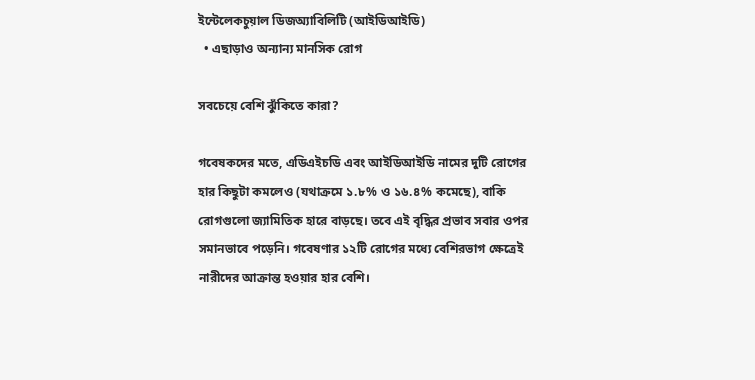ইন্টেলেকচুয়াল ডিজঅ্যাবিলিটি (আইডিআইডি)
  • এছাড়াও অন্যান্য মানসিক রোগ

সবচেয়ে বেশি ঝুঁকিতে কারা?

গবেষকদের মতে, এডিএইচডি এবং আইডিআইডি নামের দুটি রোগের হার কিছুটা কমলেও (যথাক্রমে ১.৮% ও ১৬.৪% কমেছে), বাকি রোগগুলো জ্যামিতিক হারে বাড়ছে। তবে এই বৃদ্ধির প্রভাব সবার ওপর সমানভাবে পড়েনি। গবেষণার ১২টি রোগের মধ্যে বেশিরভাগ ক্ষেত্রেই নারীদের আক্রান্ত হওয়ার হার বেশি।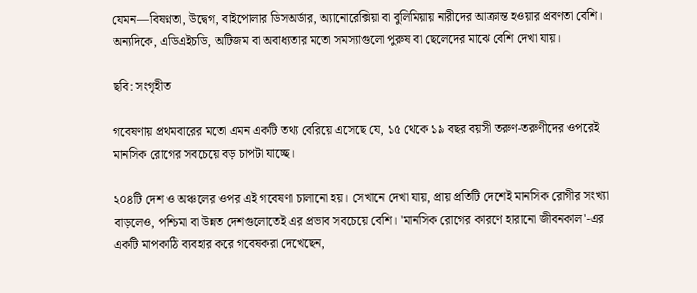যেমন—বিষণ্নতা, উদ্বেগ, বাইপোলার ডিসঅর্ডার, অ্যানোরেক্সিয়া বা বুলিমিয়ায় নারীদের আক্রান্ত হওয়ার প্রবণতা বেশি। অন্যদিকে, এডিএইচডি, অটিজম বা অবাধ্যতার মতো সমস্যাগুলো পুরুষ বা ছেলেদের মাঝে বেশি দেখা যায়।

ছবি: সংগৃহীত

গবেষণায় প্রথমবারের মতো এমন একটি তথ্য বেরিয়ে এসেছে যে, ১৫ থেকে ১৯ বছর বয়সী তরুণ-তরুণীদের ওপরেই মানসিক রোগের সবচেয়ে বড় চাপটা যাচ্ছে।

২০৪টি দেশ ও অঞ্চলের ওপর এই গবেষণা চালানো হয়। সেখানে দেখা যায়, প্রায় প্রতিটি দেশেই মানসিক রোগীর সংখ্যা বাড়লেও, পশ্চিমা বা উন্নত দেশগুলোতেই এর প্রভাব সবচেয়ে বেশি। 'মানসিক রোগের কারণে হারানো জীবনকাল'-এর একটি মাপকাঠি ব্যবহার করে গবেষকরা দেখেছেন,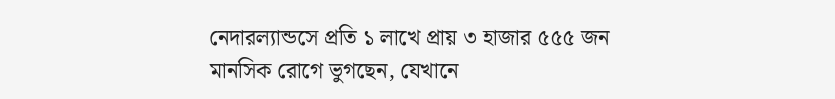নেদারল্যান্ডসে প্রতি ১ লাখে প্রায় ৩ হাজার ৫৫৫ জন মানসিক রোগে ভুগছেন, যেখানে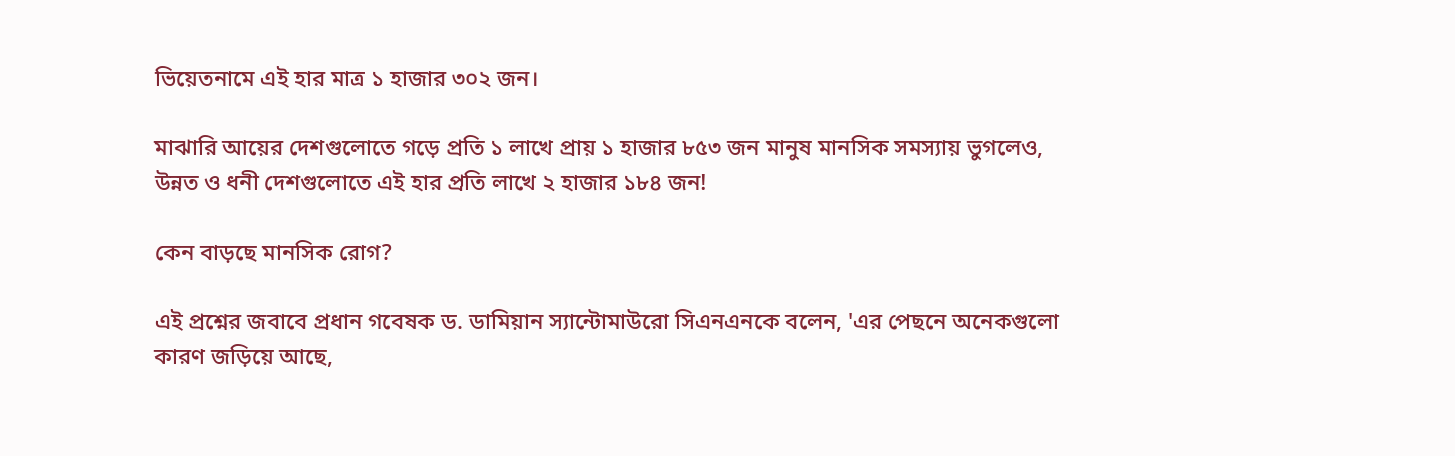ভিয়েতনামে এই হার মাত্র ১ হাজার ৩০২ জন।

মাঝারি আয়ের দেশগুলোতে গড়ে প্রতি ১ লাখে প্রায় ১ হাজার ৮৫৩ জন মানুষ মানসিক সমস্যায় ভুগলেও, উন্নত ও ধনী দেশগুলোতে এই হার প্রতি লাখে ২ হাজার ১৮৪ জন!

কেন বাড়ছে মানসিক রোগ?

এই প্রশ্নের জবাবে প্রধান গবেষক ড. ডামিয়ান স্যান্টোমাউরো সিএনএনকে বলেন, 'এর পেছনে অনেকগুলো কারণ জড়িয়ে আছে,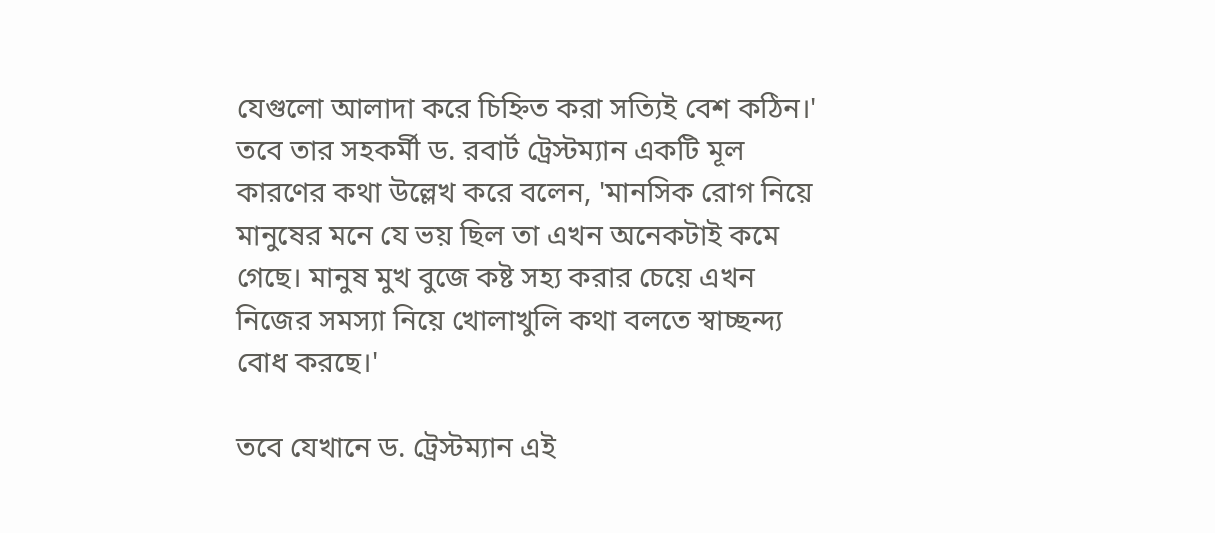যেগুলো আলাদা করে চিহ্নিত করা সত্যিই বেশ কঠিন।' তবে তার সহকর্মী ড. রবার্ট ট্রেস্টম্যান একটি মূল কারণের কথা উল্লেখ করে বলেন, 'মানসিক রোগ নিয়ে মানুষের মনে যে ভয় ছিল তা এখন অনেকটাই কমে গেছে। মানুষ মুখ বুজে কষ্ট সহ্য করার চেয়ে এখন নিজের সমস্যা নিয়ে খোলাখুলি কথা বলতে স্বাচ্ছন্দ্য বোধ করছে।'

তবে যেখানে ড. ট্রেস্টম্যান এই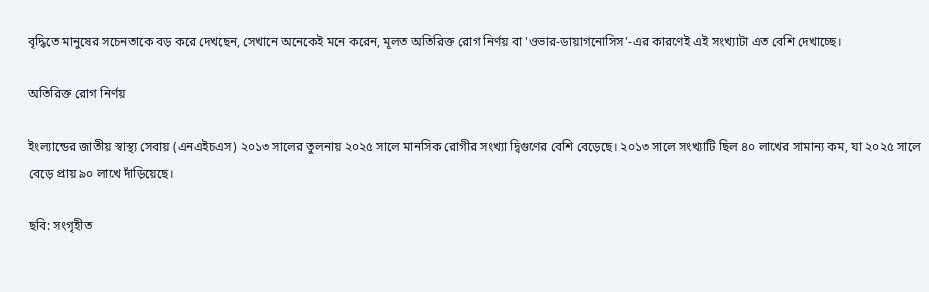বৃদ্ধিতে মানুষের সচেনতাকে বড় করে দেখছেন, সেখানে অনেকেই মনে করেন, মূলত অতিরিক্ত রোগ নির্ণয় বা 'ওভার-ডায়াগনোসিস'-এর কারণেই এই সংখ্যাটা এত বেশি দেখাচ্ছে।

অতিরিক্ত রোগ নির্ণয়

ইংল্যান্ডের জাতীয় স্বাস্থ্য সেবায় (এনএইচএস) ২০১৩ সালের তুলনায় ২০২৫ সালে মানসিক রোগীর সংখ্যা দ্বিগুণের বেশি বেড়েছে। ২০১৩ সালে সংখ্যাটি ছিল ৪০ লাখের সামান্য কম, যা ২০২৫ সালে বেড়ে প্রায় ৯০ লাখে দাঁড়িয়েছে।

ছবি: সংগৃহীত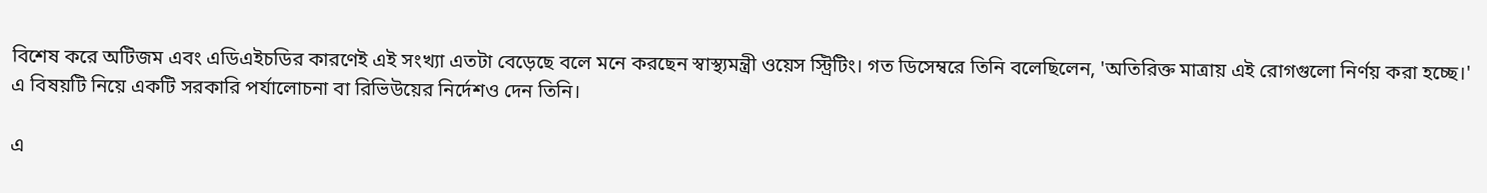বিশেষ করে অটিজম এবং এডিএইচডির কারণেই এই সংখ্যা এতটা বেড়েছে বলে মনে করছেন স্বাস্থ্যমন্ত্রী ওয়েস স্ট্রিটিং। গত ডিসেম্বরে তিনি বলেছিলেন, 'অতিরিক্ত মাত্রায় এই রোগগুলো নির্ণয় করা হচ্ছে।' এ বিষয়টি নিয়ে একটি সরকারি পর্যালোচনা বা রিভিউয়ের নির্দেশও দেন তিনি।

এ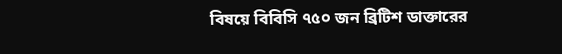বিষয়ে বিবিসি ৭৫০ জন ব্রিটিশ ডাক্তারের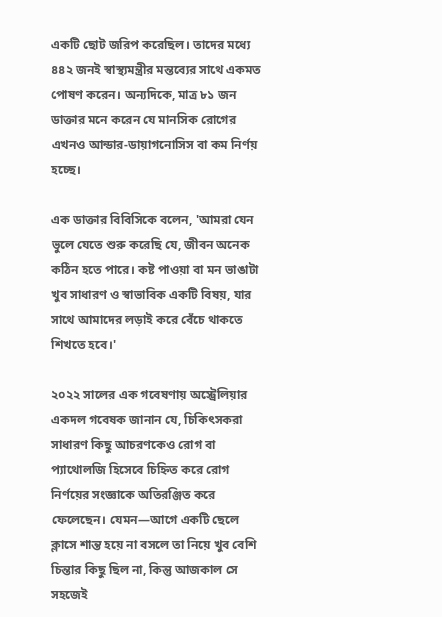একটি ছোট জরিপ করেছিল। তাদের মধ্যে ৪৪২ জনই স্বাস্থ্যমন্ত্রীর মন্তব্যের সাথে একমত পোষণ করেন। অন্যদিকে, মাত্র ৮১ জন ডাক্তার মনে করেন যে মানসিক রোগের এখনও আন্ডার-ডায়াগনোসিস বা কম নির্ণয় হচ্ছে।

এক ডাক্তার বিবিসিকে বলেন, 'আমরা যেন ভুলে যেতে শুরু করেছি যে, জীবন অনেক কঠিন হতে পারে। কষ্ট পাওয়া বা মন ভাঙাটা খুব সাধারণ ও স্বাভাবিক একটি বিষয়, যার সাথে আমাদের লড়াই করে বেঁচে থাকতে শিখতে হবে।'

২০২২ সালের এক গবেষণায় অস্ট্রেলিয়ার একদল গবেষক জানান যে, চিকিৎসকরা সাধারণ কিছু আচরণকেও রোগ বা প্যাথোলজি হিসেবে চিহ্নিত করে রোগ নির্ণয়ের সংজ্ঞাকে অতিরঞ্জিত করে ফেলেছেন। যেমন—আগে একটি ছেলে ক্লাসে শান্ত হয়ে না বসলে তা নিয়ে খুব বেশি চিন্তার কিছু ছিল না, কিন্তু আজকাল সে সহজেই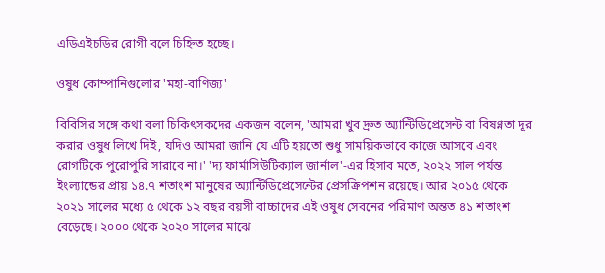এডিএইচডির রোগী বলে চিহ্নিত হচ্ছে।

ওষুধ কোম্পানিগুলোর 'মহা-বাণিজ্য'

বিবিসির সঙ্গে কথা বলা চিকিৎসকদের একজন বলেন, 'আমরা খুব দ্রুত অ্যান্টিডিপ্রেসেন্ট বা বিষণ্নতা দূর করার ওষুধ লিখে দিই, যদিও আমরা জানি যে এটি হয়তো শুধু সাময়িকভাবে কাজে আসবে এবং রোগটিকে পুরোপুরি সারাবে না।' 'দ্য ফার্মাসিউটিক্যাল জার্নাল'-এর হিসাব মতে, ২০২২ সাল পর্যন্ত ইংল্যান্ডের প্রায় ১৪.৭ শতাংশ মানুষের অ্যান্টিডিপ্রেসেন্টের প্রেসক্রিপশন রয়েছে। আর ২০১৫ থেকে ২০২১ সালের মধ্যে ৫ থেকে ১২ বছর বয়সী বাচ্চাদের এই ওষুধ সেবনের পরিমাণ অন্তত ৪১ শতাংশ বেড়েছে। ২০০০ থেকে ২০২০ সালের মাঝে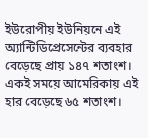ইউরোপীয় ইউনিয়নে এই অ্যান্টিডিপ্রেসেন্টের ব্যবহার বেড়েছে প্রায় ১৪৭ শতাংশ। একই সময়ে আমেরিকায় এই হার বেড়েছে ৬৫ শতাংশ।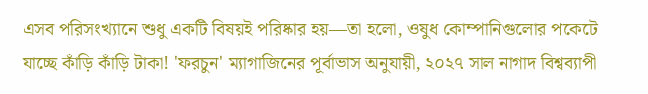এসব পরিসংখ্যানে শুধু একটি বিষয়ই পরিষ্কার হয়—তা হলো, ওষুধ কোম্পানিগুলোর পকেটে যাচ্ছে কাঁড়ি কাঁড়ি টাকা! 'ফরচুন' ম্যাগাজিনের পূর্বাভাস অনুযায়ী, ২০২৭ সাল নাগাদ বিশ্বব্যাপী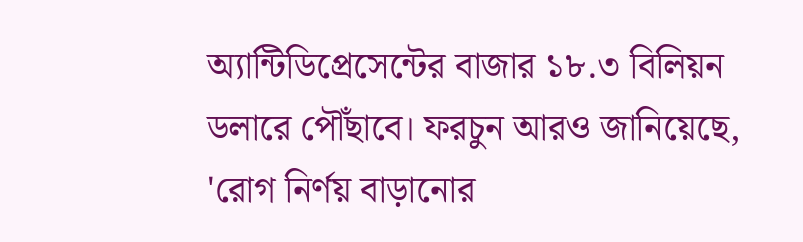অ্যান্টিডিপ্রেসেন্টের বাজার ১৮.৩ বিলিয়ন ডলারে পৌঁছাবে। ফরচুন আরও জানিয়েছে, 'রোগ নির্ণয় বাড়ানোর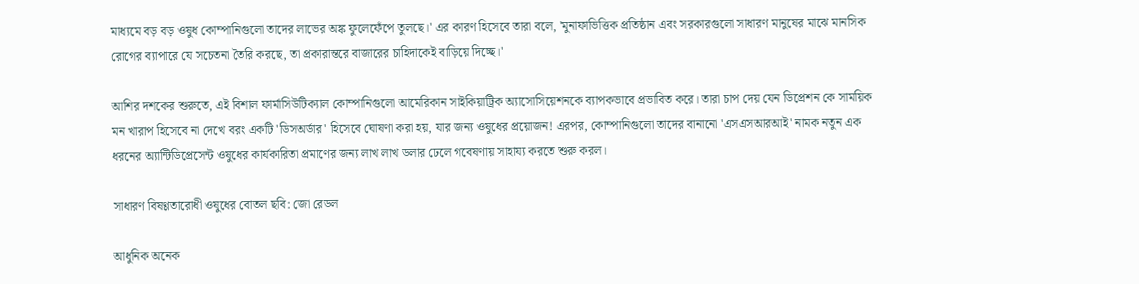মাধ্যমে বড় বড় ওষুধ কোম্পানিগুলো তাদের লাভের অঙ্ক ফুলেফেঁপে তুলছে।' এর কারণ হিসেবে তারা বলে, 'মুনাফাভিত্তিক প্রতিষ্ঠান এবং সরকারগুলো সাধারণ মানুষের মাঝে মানসিক রোগের ব্যাপারে যে সচেতনা তৈরি করছে, তা প্রকারান্তরে বাজারের চাহিদাকেই বাড়িয়ে দিচ্ছে।'

আশির দশকের শুরুতে, এই বিশাল ফার্মাসিউটিক্যাল কোম্পানিগুলো আমেরিকান সাইকিয়াট্রিক অ্যাসোসিয়েশনকে ব্যাপকভাবে প্রভাবিত করে। তারা চাপ দেয় যেন ডিপ্রেশন কে সাময়িক মন খারাপ হিসেবে না দেখে বরং একটি 'ডিসঅর্ডার' হিসেবে ঘোষণা করা হয়, যার জন্য ওষুধের প্রয়োজন! এরপর, কোম্পানিগুলো তাদের বানানো 'এসএসআরআই' নামক নতুন এক ধরনের অ্যান্টিডিপ্রেসেন্ট ওষুধের কার্যকারিতা প্রমাণের জন্য লাখ লাখ ডলার ঢেলে গবেষণায় সাহায্য করতে শুরু করল।

সাধারণ বিষণ্ণতারোধী ওষুধের বোতল ছবি: জো রেডল

আধুনিক অনেক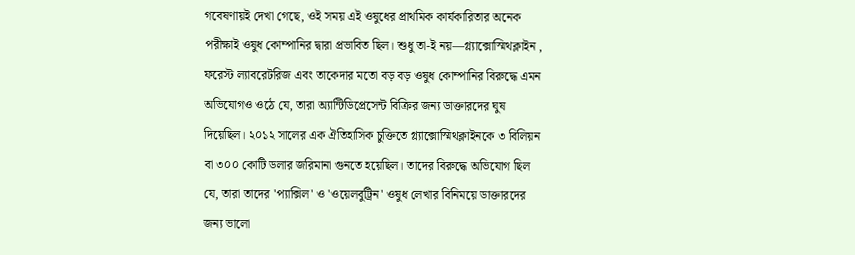গবেষণায়ই দেখা গেছে, ওই সময় এই ওষুধের প্রাথমিক কার্যকারিতার অনেক পরীক্ষাই ওষুধ কোম্পানির দ্বারা প্রভাবিত ছিল। শুধু তা-ই নয়—গ্ল্যাক্সোস্মিথক্লাইন , ফরেস্ট ল্যাবরেটরিজ এবং তাকেদার মতো বড় বড় ওষুধ কোম্পানির বিরুদ্ধে এমন অভিযোগও ওঠে যে, তারা অ্যান্টিডিপ্রেসেন্ট বিক্রির জন্য ডাক্তারদের ঘুষ দিয়েছিল। ২০১২ সালের এক ঐতিহাসিক চুক্তিতে গ্ল্যাক্সোস্মিথক্লাইনকে ৩ বিলিয়ন বা ৩০০ কোটি ডলার জরিমানা গুনতে হয়েছিল। তাদের বিরুদ্ধে অভিযোগ ছিল যে, তারা তাদের 'প্যাক্সিল' ও 'ওয়েলবুট্রিন' ওষুধ লেখার বিনিময়ে ডাক্তারদের জন্য ভালো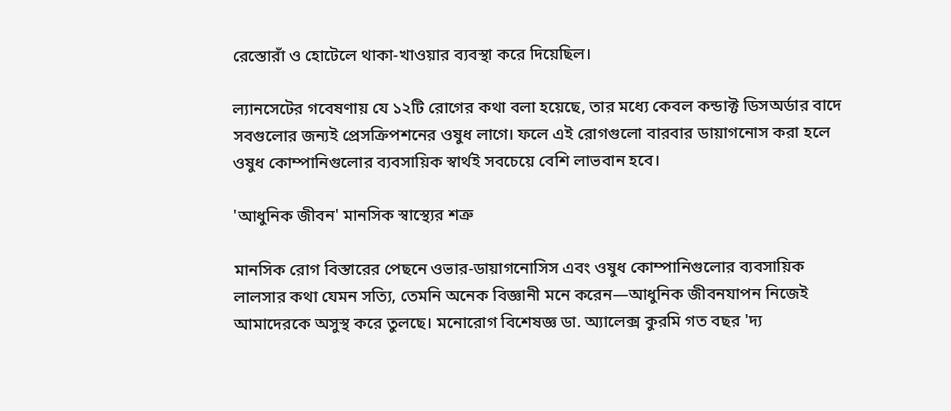রেস্তোরাঁ ও হোটেলে থাকা-খাওয়ার ব্যবস্থা করে দিয়েছিল।

ল্যানসেটের গবেষণায় যে ১২টি রোগের কথা বলা হয়েছে, তার মধ্যে কেবল কন্ডাক্ট ডিসঅর্ডার বাদে সবগুলোর জন্যই প্রেসক্রিপশনের ওষুধ লাগে। ফলে এই রোগগুলো বারবার ডায়াগনোস করা হলে ওষুধ কোম্পানিগুলোর ব্যবসায়িক স্বার্থই সবচেয়ে বেশি লাভবান হবে।

'আধুনিক জীবন' মানসিক স্বাস্থ্যের শত্রু

মানসিক রোগ বিস্তারের পেছনে ওভার-ডায়াগনোসিস এবং ওষুধ কোম্পানিগুলোর ব্যবসায়িক লালসার কথা যেমন সত্যি, তেমনি অনেক বিজ্ঞানী মনে করেন—আধুনিক জীবনযাপন নিজেই আমাদেরকে অসুস্থ করে তুলছে। মনোরোগ বিশেষজ্ঞ ডা. অ্যালেক্স কুরমি গত বছর 'দ্য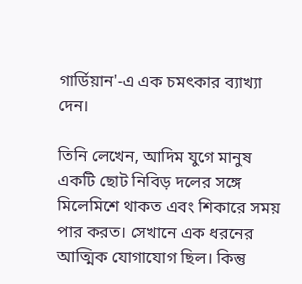গার্ডিয়ান'-এ এক চমৎকার ব্যাখ্যা দেন।

তিনি লেখেন, আদিম যুগে মানুষ একটি ছোট নিবিড় দলের সঙ্গে মিলেমিশে থাকত এবং শিকারে সময় পার করত। সেখানে এক ধরনের আত্মিক যোগাযোগ ছিল। কিন্তু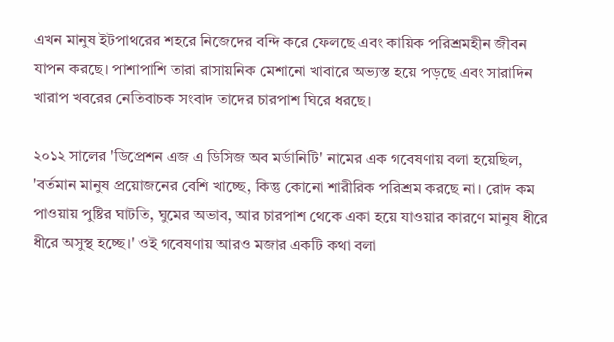এখন মানুষ ইটপাথরের শহরে নিজেদের বন্দি করে ফেলছে এবং কায়িক পরিশ্রমহীন জীবন যাপন করছে। পাশাপাশি তারা রাসায়নিক মেশানো খাবারে অভ্যস্ত হয়ে পড়ছে এবং সারাদিন খারাপ খবরের নেতিবাচক সংবাদ তাদের চারপাশ ঘিরে ধরছে।

২০১২ সালের 'ডিপ্রেশন এজ এ ডিসিজ অব মর্ডানিটি' নামের এক গবেষণায় বলা হয়েছিল, 'বর্তমান মানুষ প্রয়োজনের বেশি খাচ্ছে, কিন্তু কোনো শারীরিক পরিশ্রম করছে না। রোদ কম পাওয়ায় পুষ্টির ঘাটতি, ঘুমের অভাব, আর চারপাশ থেকে একা হয়ে যাওয়ার কারণে মানুষ ধীরে ধীরে অসুস্থ হচ্ছে।' ওই গবেষণায় আরও মজার একটি কথা বলা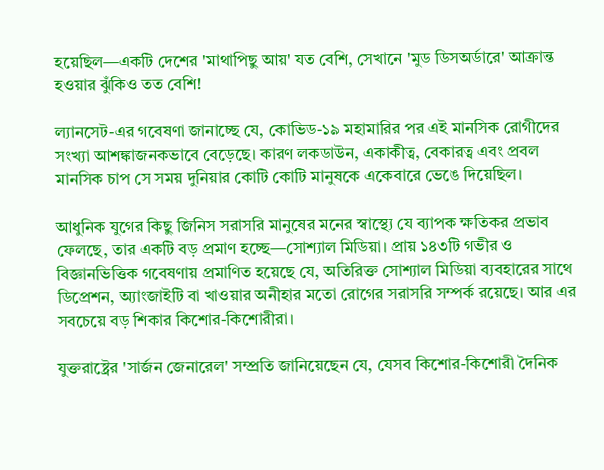হয়েছিল—একটি দেশের 'মাথাপিছু আয়' যত বেশি, সেখানে 'মুড ডিসঅর্ডারে' আক্রান্ত হওয়ার ঝুঁকিও তত বেশি!

ল্যানসেট-এর গবেষণা জানাচ্ছে যে, কোভিড-১৯ মহামারির পর এই মানসিক রোগীদের সংখ্যা আশঙ্কাজনকভাবে বেড়েছে। কারণ লকডাউন, একাকীত্ব, বেকারত্ব এবং প্রবল মানসিক চাপ সে সময় দুনিয়ার কোটি কোটি মানুষকে একেবারে ভেঙে দিয়েছিল।

আধুনিক যুগের কিছু জিনিস সরাসরি মানুষের মনের স্বাস্থ্যে যে ব্যাপক ক্ষতিকর প্রভাব ফেলছে, তার একটি বড় প্রমাণ হচ্ছে—সোশ্যাল মিডিয়া। প্রায় ১৪৩টি গভীর ও বিজ্ঞানভিত্তিক গবেষণায় প্রমাণিত হয়েছে যে, অতিরিক্ত সোশ্যাল মিডিয়া ব্যবহারের সাথে ডিপ্রেশন, অ্যাংজাইটি বা খাওয়ার অনীহার মতো রোগের সরাসরি সম্পর্ক রয়েছে। আর এর সবচেয়ে বড় শিকার কিশোর-কিশোরীরা।

যুক্তরাষ্ট্রের 'সার্জন জেনারেল' সম্প্রতি জানিয়েছেন যে, যেসব কিশোর-কিশোরী দৈনিক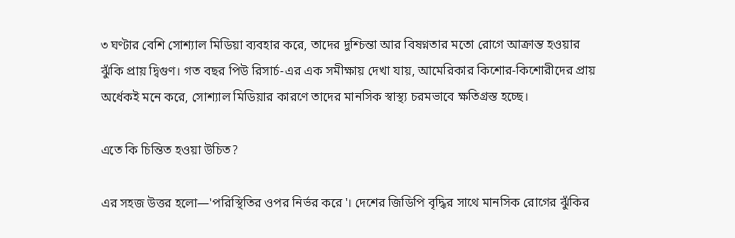৩ ঘণ্টার বেশি সোশ্যাল মিডিয়া ব্যবহার করে, তাদের দুশ্চিন্তা আর বিষণ্নতার মতো রোগে আক্রান্ত হওয়ার ঝুঁকি প্রায় দ্বিগুণ। গত বছর পিউ রিসার্চ-এর এক সমীক্ষায় দেখা যায়, আমেরিকার কিশোর-কিশোরীদের প্রায় অর্ধেকই মনে করে, সোশ্যাল মিডিয়ার কারণে তাদের মানসিক স্বাস্থ্য চরমভাবে ক্ষতিগ্রস্ত হচ্ছে।

এতে কি চিন্তিত হওয়া উচিত?

এর সহজ উত্তর হলো—'পরিস্থিতির ওপর নির্ভর করে'। দেশের জিডিপি বৃদ্ধির সাথে মানসিক রোগের ঝুঁকির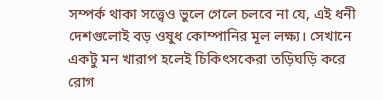সম্পর্ক থাকা সত্ত্বেও ভুলে গেলে চলবে না যে, এই ধনী দেশগুলোই বড় ওষুধ কোম্পানির মূল লক্ষ্য। সেখানে একটু মন খারাপ হলেই চিকিৎসকেরা তড়িঘড়ি করে রোগ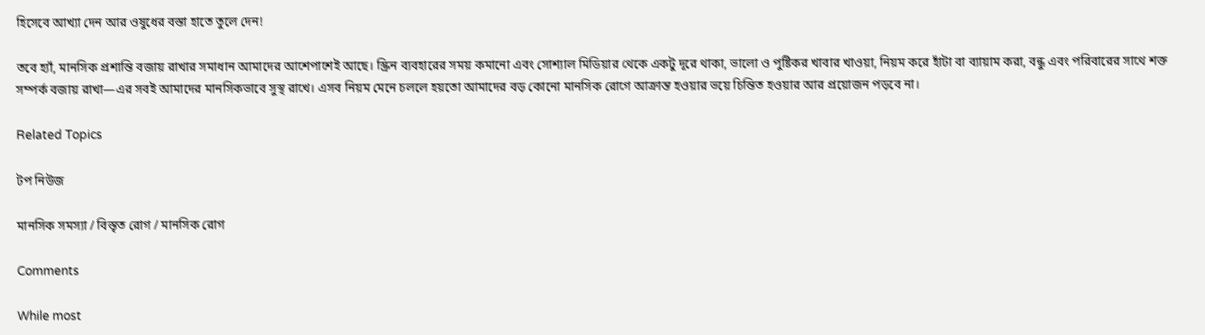হিসেবে আখ্যা দেন আর ওষুধের বস্তা হাতে তুলে দেন!

তবে হ্যাঁ, মানসিক প্রশান্তি বজায় রাখার সমাধান আমাদের আশেপাশেই আছে। স্ক্রিন ব্যবহারের সময় কমানো এবং সোশ্যাল মিডিয়ার থেকে একটু দূরে থাকা, ভালো ও পুষ্টিকর খাবার খাওয়া, নিয়ম করে হাঁটা বা ব্যায়াম করা, বন্ধু এবং পরিবারের সাথে শক্ত সম্পর্ক বজায় রাখা—এর সবই আমাদের মানসিকভাবে সুস্থ রাখে। এসব নিয়ম মেনে চললে হয়তো আমাদের বড় কোনো মানসিক রোগে আক্রান্ত হওয়ার ভয়ে চিন্তিত হওয়ার আর প্রয়োজন পড়বে না।

Related Topics

টপ নিউজ

মানসিক সমস্যা / বিস্তৃত রোগ / মানসিক রোগ

Comments

While most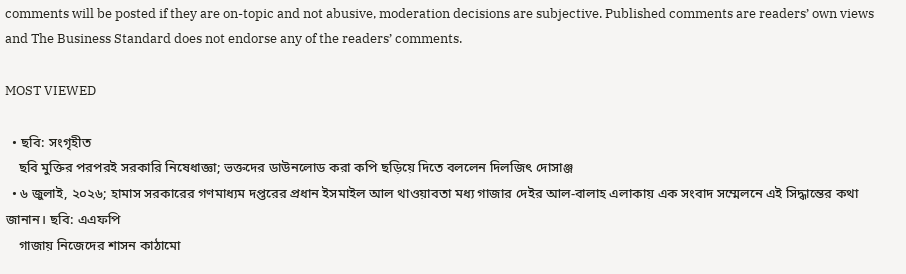comments will be posted if they are on-topic and not abusive, moderation decisions are subjective. Published comments are readers’ own views and The Business Standard does not endorse any of the readers’ comments.

MOST VIEWED

  • ছবি: সংগৃহীত
    ছবি মুক্তির পরপরই সরকারি নিষেধাজ্ঞা; ভক্তদের ডাউনলোড করা কপি ছড়িয়ে দিতে বললেন দিলজিৎ দোসাঞ্জ
  • ৬ জুলাই, ২০২৬; হামাস সরকারের গণমাধ্যম দপ্তরের প্রধান ইসমাইল আল থাওয়াবতা মধ্য গাজার দেইর আল-বালাহ এলাকায় এক সংবাদ সম্মেলনে এই সিদ্ধান্তের কথা জানান। ছবি: এএফপি
    গাজায় নিজেদের শাসন কাঠামো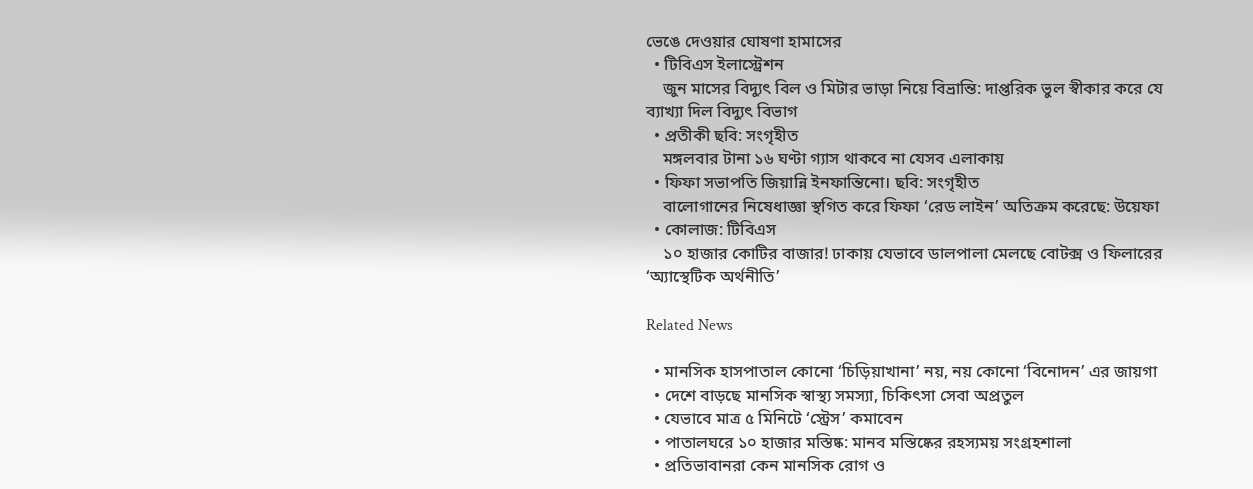ভেঙে দেওয়ার ঘোষণা হামাসের
  • টিবিএস ইলাস্ট্রেশন
    জুন মাসের বিদ্যুৎ বিল ও মিটার ভাড়া নিয়ে বিভ্রান্তি: দাপ্তরিক ভুল স্বীকার করে যে ব্যাখ্যা দিল বিদ্যুৎ বিভাগ
  • প্রতীকী ছবি: সংগৃহীত
    মঙ্গলবার টানা ১৬ ঘণ্টা গ্যাস থাকবে না যেসব এলাকায়
  • ফিফা সভাপতি জিয়ান্নি ইনফান্তিনো। ছবি: সংগৃহীত
    বালোগানের নিষেধাজ্ঞা স্থগিত করে ফিফা ‘রেড লাইন’ অতিক্রম করেছে: উয়েফা
  • কোলাজ: টিবিএস
    ১০ হাজার কোটির বাজার! ঢাকায় যেভাবে ডালপালা মেলছে বোটক্স ও ফিলারের ‘অ্যাস্থেটিক অর্থনীতি’

Related News

  • মানসিক হাসপাতাল কোনো ‘চিড়িয়াখানা’ নয়, নয় কোনো ‘বিনোদন’ এর জায়গা
  • দেশে বাড়ছে মানসিক স্বাস্থ্য সমস্যা, চিকিৎসা সেবা অপ্রতুল
  • যেভাবে মাত্র ৫ মিনিটে ‘স্ট্রেস’ কমাবেন
  • পাতালঘরে ১০ হাজার মস্তিষ্ক: মানব মস্তিষ্কের রহস্যময় সংগ্রহশালা
  • প্রতিভাবানরা কেন মানসিক রোগ ও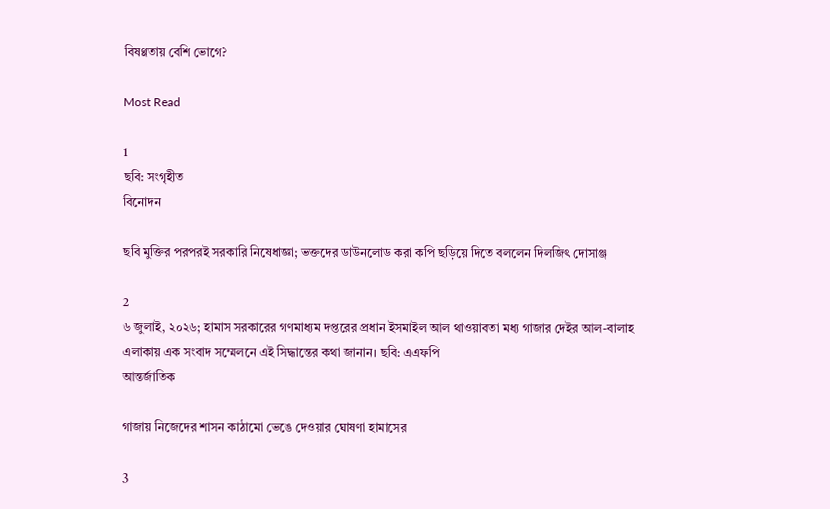বিষণ্ণতায় বেশি ভোগে?

Most Read

1
ছবি: সংগৃহীত
বিনোদন

ছবি মুক্তির পরপরই সরকারি নিষেধাজ্ঞা; ভক্তদের ডাউনলোড করা কপি ছড়িয়ে দিতে বললেন দিলজিৎ দোসাঞ্জ

2
৬ জুলাই, ২০২৬; হামাস সরকারের গণমাধ্যম দপ্তরের প্রধান ইসমাইল আল থাওয়াবতা মধ্য গাজার দেইর আল-বালাহ এলাকায় এক সংবাদ সম্মেলনে এই সিদ্ধান্তের কথা জানান। ছবি: এএফপি
আন্তর্জাতিক

গাজায় নিজেদের শাসন কাঠামো ভেঙে দেওয়ার ঘোষণা হামাসের

3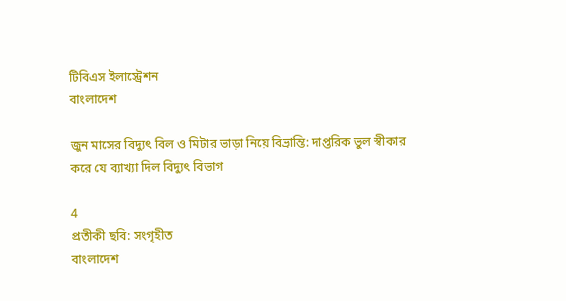টিবিএস ইলাস্ট্রেশন
বাংলাদেশ

জুন মাসের বিদ্যুৎ বিল ও মিটার ভাড়া নিয়ে বিভ্রান্তি: দাপ্তরিক ভুল স্বীকার করে যে ব্যাখ্যা দিল বিদ্যুৎ বিভাগ

4
প্রতীকী ছবি: সংগৃহীত
বাংলাদেশ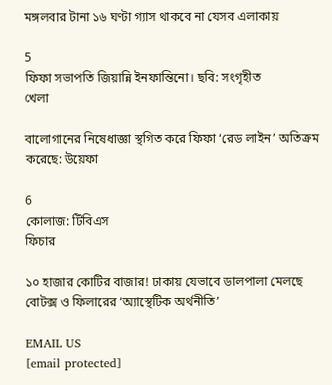মঙ্গলবার টানা ১৬ ঘণ্টা গ্যাস থাকবে না যেসব এলাকায়

5
ফিফা সভাপতি জিয়ান্নি ইনফান্তিনো। ছবি: সংগৃহীত
খেলা

বালোগানের নিষেধাজ্ঞা স্থগিত করে ফিফা ‘রেড লাইন’ অতিক্রম করেছে: উয়েফা

6
কোলাজ: টিবিএস
ফিচার

১০ হাজার কোটির বাজার! ঢাকায় যেভাবে ডালপালা মেলছে বোটক্স ও ফিলারের ‘অ্যাস্থেটিক অর্থনীতি’

EMAIL US
[email protected]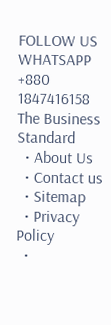FOLLOW US
WHATSAPP
+880 1847416158
The Business Standard
  • About Us
  • Contact us
  • Sitemap
  • Privacy Policy
  •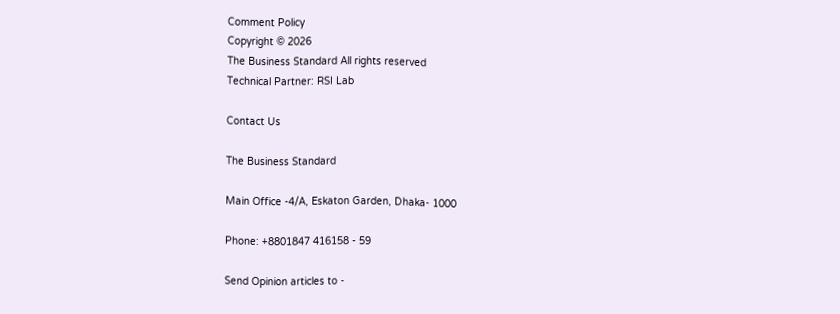Comment Policy
Copyright © 2026
The Business Standard All rights reserved
Technical Partner: RSI Lab

Contact Us

The Business Standard

Main Office -4/A, Eskaton Garden, Dhaka- 1000

Phone: +8801847 416158 - 59

Send Opinion articles to -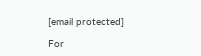[email protected]

For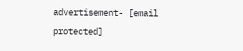advertisement- [email protected]